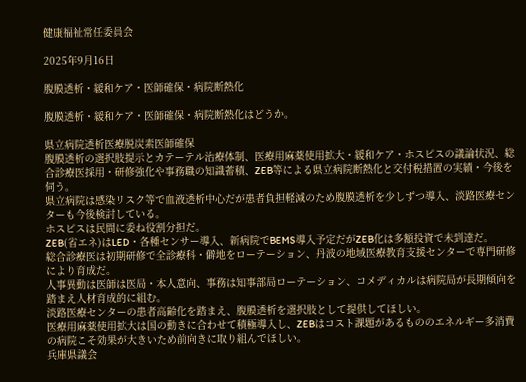健康福祉常任委員会

2025年9月16日

腹膜透析・緩和ケア・医師確保・病院断熱化

腹膜透析・緩和ケア・医師確保・病院断熱化はどうか。

県立病院透析医療脱炭素医師確保
腹膜透析の選択肢提示とカテーテル治療体制、医療用麻薬使用拡大・緩和ケア・ホスピスの議論状況、総合診療医採用・研修強化や事務職の知識蓄積、ZEB等による県立病院断熱化と交付税措置の実績・今後を伺う。
県立病院は感染リスク等で血液透析中心だが患者負担軽減のため腹膜透析を少しずつ導入、淡路医療センターも今後検討している。
ホスピスは民間に委ね役割分担だ。
ZEB(省エネ)はLED・各種センサー導入、新病院でBEMS導入予定だがZEB化は多額投資で未到達だ。
総合診療医は初期研修で全診療科・僻地をローテーション、丹波の地域医療教育支援センターで専門研修により育成だ。
人事異動は医師は医局・本人意向、事務は知事部局ローテーション、コメディカルは病院局が長期傾向を踏まえ人材育成的に組む。
淡路医療センターの患者高齢化を踏まえ、腹膜透析を選択肢として提供してほしい。
医療用麻薬使用拡大は国の動きに合わせて積極導入し、ZEBはコスト課題があるもののエネルギー多消費の病院こそ効果が大きいため前向きに取り組んでほしい。
兵庫県議会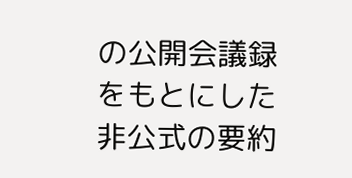の公開会議録をもとにした非公式の要約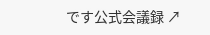です公式会議録 ↗